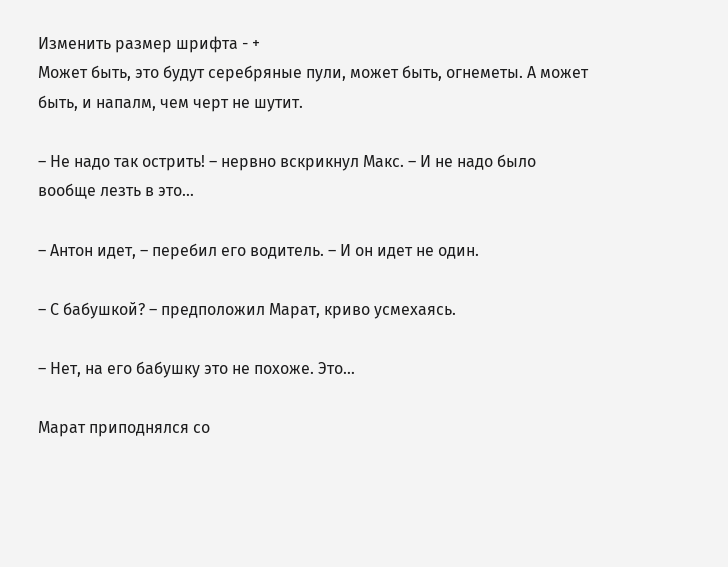Изменить размер шрифта - +
Может быть, это будут серебряные пули, может быть, огнеметы. А может
быть, и напалм, чем черт не шутит.

– Не надо так острить! – нервно вскрикнул Макс. – И не надо было вообще лезть в это…

– Антон идет, – перебил его водитель. – И он идет не один.

– С бабушкой? – предположил Марат, криво усмехаясь.

– Нет, на его бабушку это не похоже. Это…

Марат приподнялся со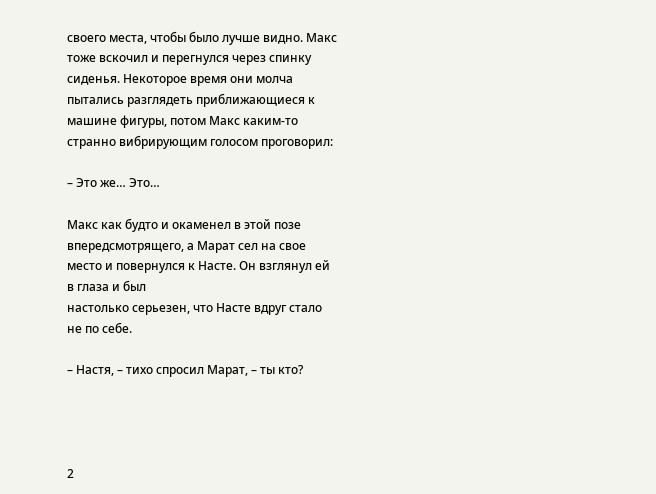своего места, чтобы было лучше видно. Макс тоже вскочил и перегнулся через спинку сиденья. Некоторое время они молча
пытались разглядеть приближающиеся к машине фигуры, потом Макс каким-то странно вибрирующим голосом проговорил:

– Это же… Это…

Макс как будто и окаменел в этой позе впередсмотрящего, а Марат сел на свое место и повернулся к Насте. Он взглянул ей в глаза и был
настолько серьезен, что Насте вдруг стало не по себе.

– Настя, – тихо спросил Марат, – ты кто?




2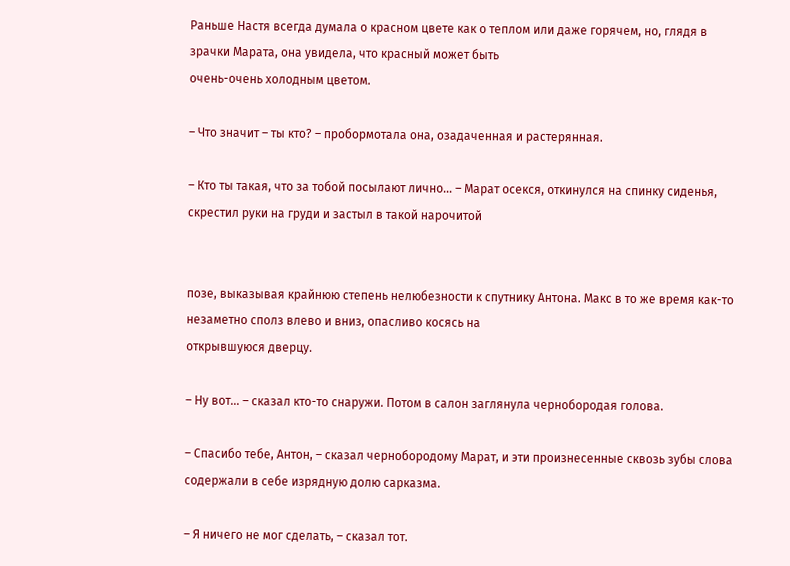Раньше Настя всегда думала о красном цвете как о теплом или даже горячем, но, глядя в зрачки Марата, она увидела, что красный может быть
очень-очень холодным цветом.

– Что значит – ты кто? – пробормотала она, озадаченная и растерянная.

– Кто ты такая, что за тобой посылают лично… – Марат осекся, откинулся на спинку сиденья, скрестил руки на груди и застыл в такой нарочитой


позе, выказывая крайнюю степень нелюбезности к спутнику Антона. Макс в то же время как-то незаметно сполз влево и вниз, опасливо косясь на
открывшуюся дверцу.

– Ну вот… – сказал кто-то снаружи. Потом в салон заглянула чернобородая голова.

– Спасибо тебе, Антон, – сказал чернобородому Марат, и эти произнесенные сквозь зубы слова содержали в себе изрядную долю сарказма.

– Я ничего не мог сделать, – сказал тот.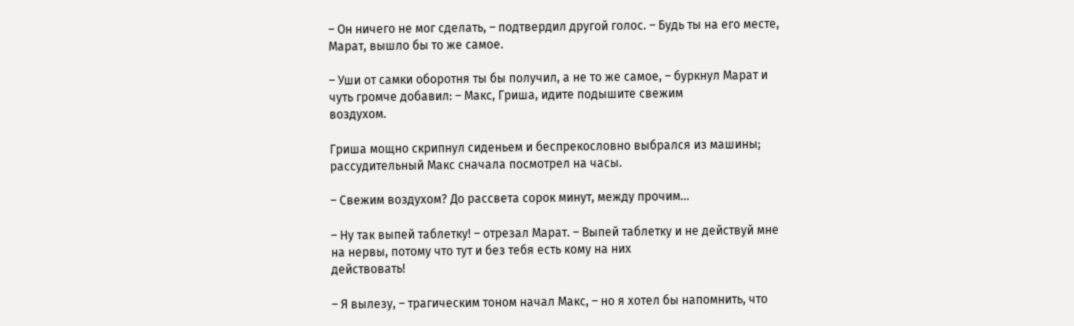– Он ничего не мог сделать, – подтвердил другой голос. – Будь ты на его месте, Марат, вышло бы то же самое.

– Уши от самки оборотня ты бы получил, а не то же самое, – буркнул Марат и чуть громче добавил: – Макс, Гриша, идите подышите свежим
воздухом.

Гриша мощно скрипнул сиденьем и беспрекословно выбрался из машины; рассудительный Макс сначала посмотрел на часы.

– Свежим воздухом? До рассвета сорок минут, между прочим…

– Ну так выпей таблетку! – отрезал Марат. – Выпей таблетку и не действуй мне на нервы, потому что тут и без тебя есть кому на них
действовать!

– Я вылезу, – трагическим тоном начал Макс, – но я хотел бы напомнить, что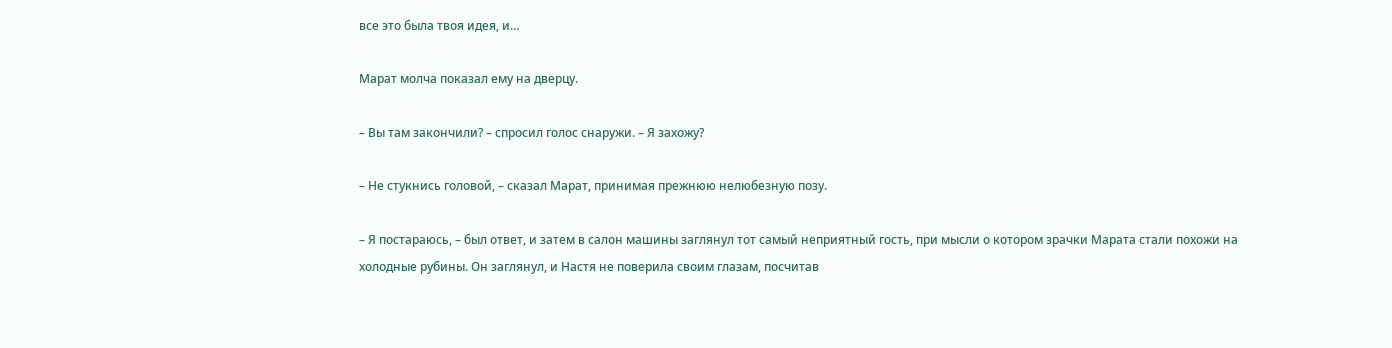все это была твоя идея, и…

Марат молча показал ему на дверцу.

– Вы там закончили? – спросил голос снаружи. – Я захожу?

– Не стукнись головой, – сказал Марат, принимая прежнюю нелюбезную позу.

– Я постараюсь, – был ответ, и затем в салон машины заглянул тот самый неприятный гость, при мысли о котором зрачки Марата стали похожи на
холодные рубины. Он заглянул, и Настя не поверила своим глазам, посчитав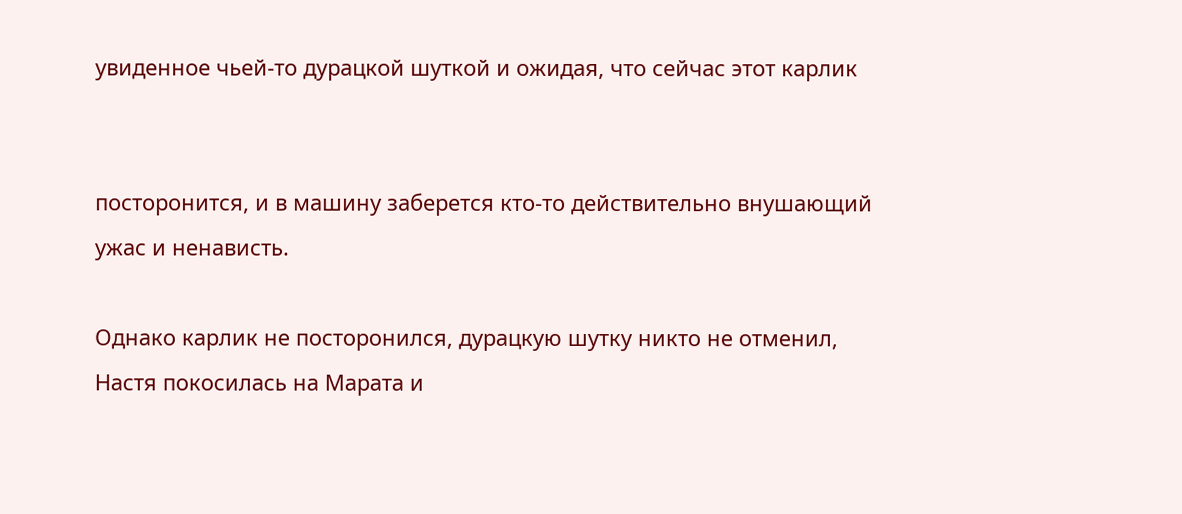увиденное чьей-то дурацкой шуткой и ожидая, что сейчас этот карлик


посторонится, и в машину заберется кто-то действительно внушающий ужас и ненависть.

Однако карлик не посторонился, дурацкую шутку никто не отменил, Настя покосилась на Марата и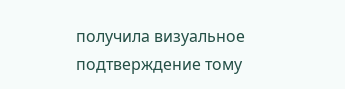получила визуальное подтверждение тому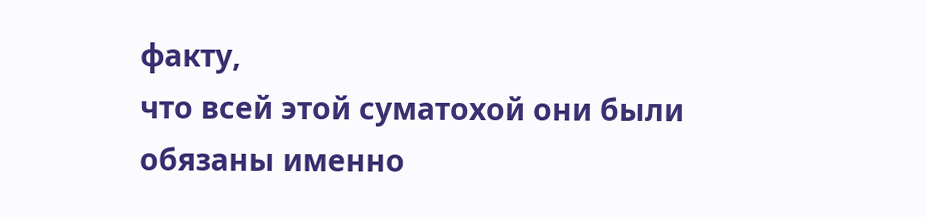факту,
что всей этой суматохой они были обязаны именно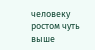человеку ростом чуть выше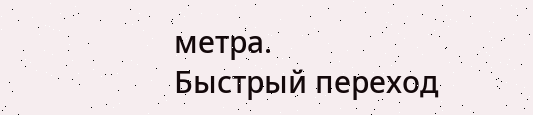метра.
Быстрый переход